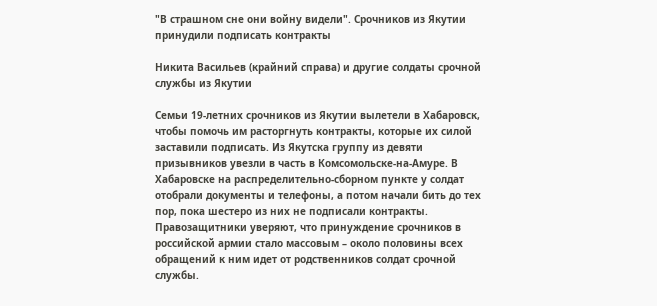"В страшном сне они войну видели". Срочников из Якутии принудили подписать контракты

Никита Васильев (крайний справа) и другие солдаты срочной службы из Якутии

Семьи 19-летних срочников из Якутии вылетели в Хабаровск, чтобы помочь им расторгнуть контракты, которые их силой заставили подписать. Из Якутска группу из девяти призывников увезли в часть в Комсомольске-на-Амуре. В Хабаровске на распределительно-сборном пункте у солдат отобрали документы и телефоны, а потом начали бить до тех пор, пока шестеро из них не подписали контракты. Правозащитники уверяют, что принуждение срочников в российской армии стало массовым – около половины всех обращений к ним идет от родственников солдат срочной службы.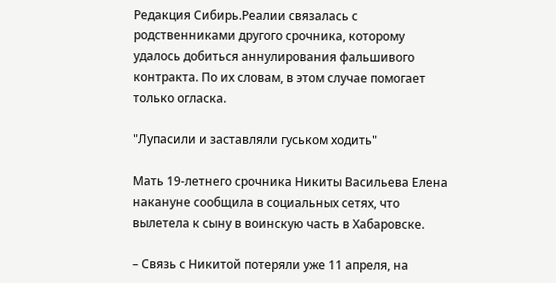Редакция Сибирь.Реалии связалась с родственниками другого срочника, которому удалось добиться аннулирования фальшивого контракта. По их словам, в этом случае помогает только огласка.

"Лупасили и заставляли гуськом ходить"

Мать 19-летнего срочника Никиты Васильева Елена накануне сообщила в социальных сетях, что вылетела к сыну в воинскую часть в Хабаровске.

– Связь с Никитой потеряли уже 11 апреля, на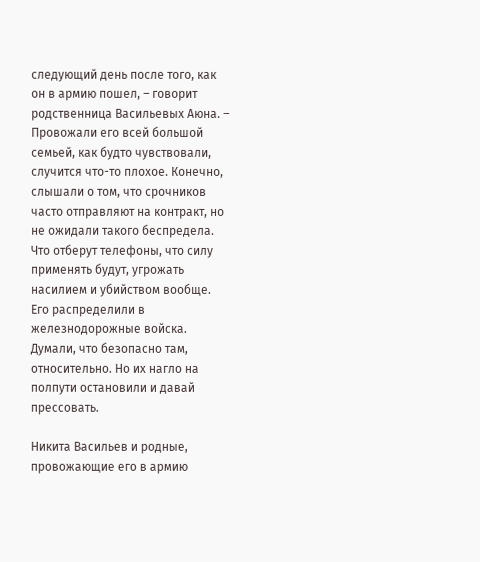следующий день после того, как он в армию пошел, – говорит родственница Васильевых Аюна. – Провожали его всей большой семьей, как будто чувствовали, случится что-то плохое. Конечно, слышали о том, что срочников часто отправляют на контракт, но не ожидали такого беспредела. Что отберут телефоны, что силу применять будут, угрожать насилием и убийством вообще. Его распределили в железнодорожные войска. Думали, что безопасно там, относительно. Но их нагло на полпути остановили и давай прессовать.

Никита Васильев и родные, провожающие его в армию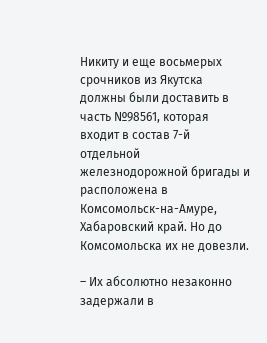Никиту и еще восьмерых срочников из Якутска должны были доставить в часть №98561, которая входит в состав 7-й отдельной железнодорожной бригады и расположена в Комсомольск-на-Амуре, Хабаровский край. Но до Комсомольска их не довезли.

– Их абсолютно незаконно задержали в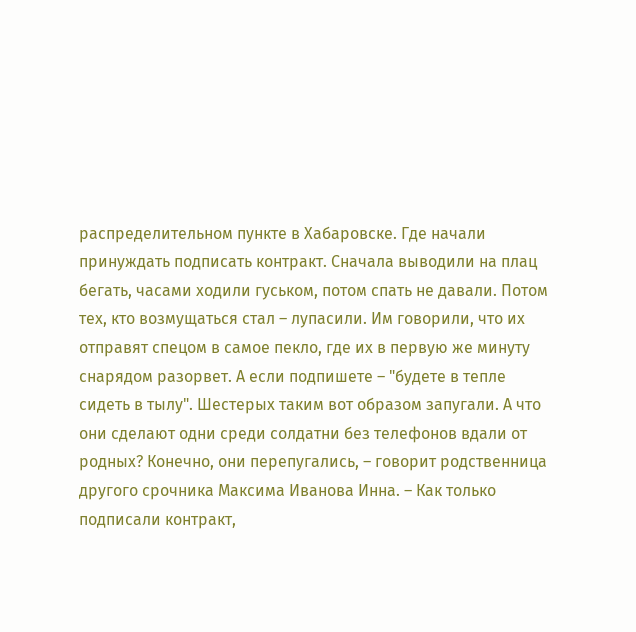распределительном пункте в Хабаровске. Где начали принуждать подписать контракт. Сначала выводили на плац бегать, часами ходили гуськом, потом спать не давали. Потом тех, кто возмущаться стал – лупасили. Им говорили, что их отправят спецом в самое пекло, где их в первую же минуту снарядом разорвет. А если подпишете – "будете в тепле сидеть в тылу". Шестерых таким вот образом запугали. А что они сделают одни среди солдатни без телефонов вдали от родных? Конечно, они перепугались, – говорит родственница другого срочника Максима Иванова Инна. – Как только подписали контракт,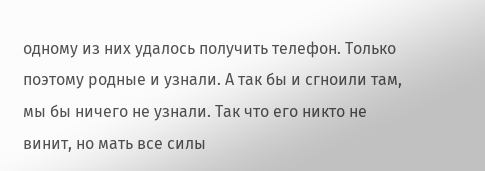одному из них удалось получить телефон. Только поэтому родные и узнали. А так бы и сгноили там, мы бы ничего не узнали. Так что его никто не винит, но мать все силы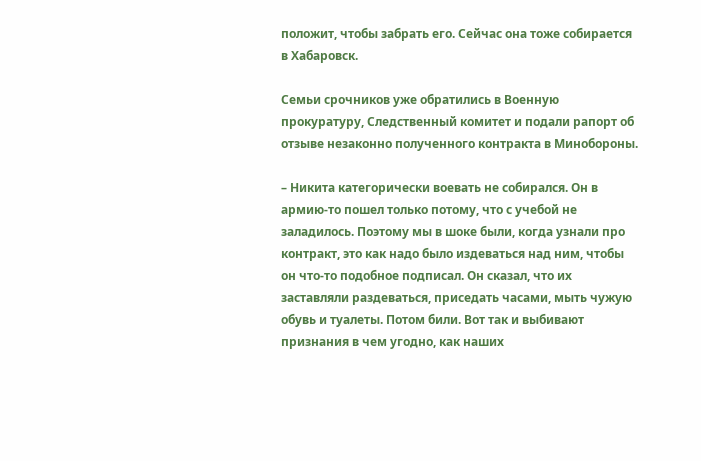положит, чтобы забрать его. Сейчас она тоже собирается в Хабаровск.

Семьи срочников уже обратились в Военную прокуратуру, Следственный комитет и подали рапорт об отзыве незаконно полученного контракта в Минобороны.

– Никита категорически воевать не собирался. Он в армию-то пошел только потому, что с учебой не заладилось. Поэтому мы в шоке были, когда узнали про контракт, это как надо было издеваться над ним, чтобы он что-то подобное подписал. Он сказал, что их заставляли раздеваться, приседать часами, мыть чужую обувь и туалеты. Потом били. Вот так и выбивают признания в чем угодно, как наших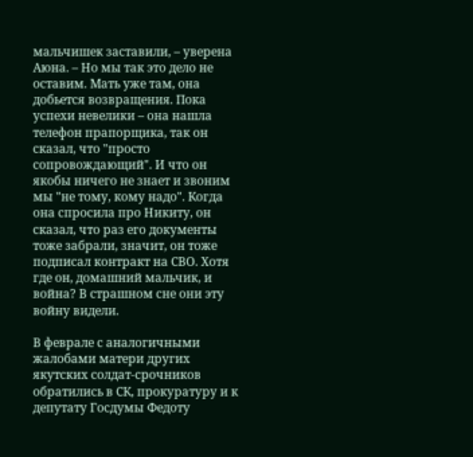мальчишек заставили, – уверена Аюна. – Но мы так это дело не оставим. Мать уже там, она добьется возвращения. Пока успехи невелики – она нашла телефон прапорщика, так он сказал, что "просто сопровождающий". И что он якобы ничего не знает и звоним мы "не тому, кому надо". Когда она спросила про Никиту, он сказал, что раз его документы тоже забрали, значит, он тоже подписал контракт на СВО. Хотя где он, домашний мальчик, и война? В страшном сне они эту войну видели.

В феврале с аналогичными жалобами матери других якутских солдат-срочников обратились в СК, прокуратуру и к депутату Госдумы Федоту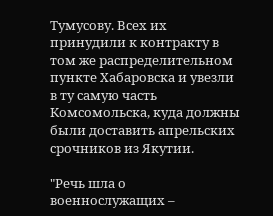Тумусову. Всех их принудили к контракту в том же распределительном пункте Хабаровска и увезли в ту самую часть Комсомольска, куда должны были доставить апрельских срочников из Якутии.

"Речь шла о военнослужащих –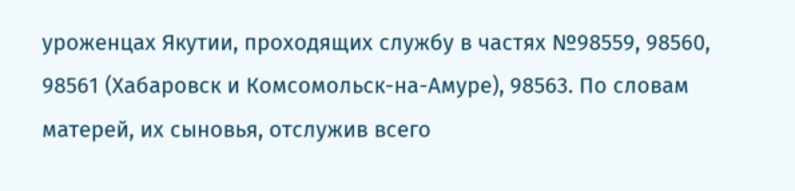уроженцах Якутии, проходящих службу в частях №98559, 98560, 98561 (Хабаровск и Комсомольск-на-Амуре), 98563. По словам матерей, их сыновья, отслужив всего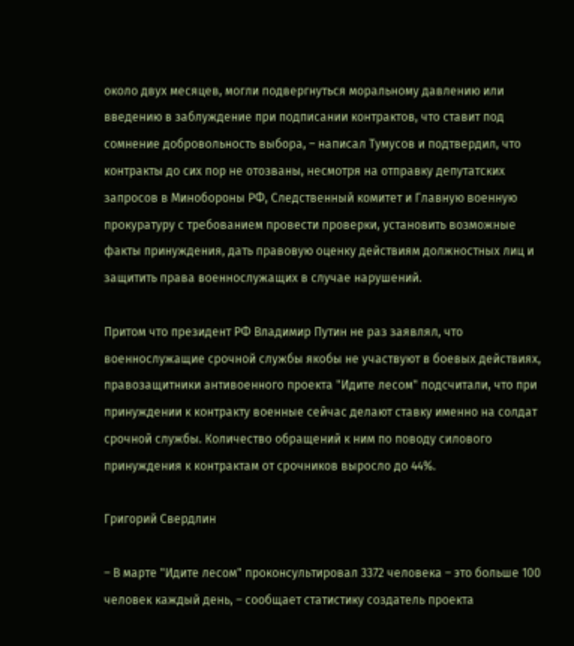около двух месяцев, могли подвергнуться моральному давлению или введению в заблуждение при подписании контрактов, что ставит под сомнение добровольность выбора, – написал Тумусов и подтвердил, что контракты до сих пор не отозваны, несмотря на отправку депутатских запросов в Минобороны РФ, Следственный комитет и Главную военную прокуратуру с требованием провести проверки, установить возможные факты принуждения, дать правовую оценку действиям должностных лиц и защитить права военнослужащих в случае нарушений.

Притом что президент РФ Владимир Путин не раз заявлял, что военнослужащие срочной службы якобы не участвуют в боевых действиях, правозащитники антивоенного проекта "Идите лесом" подсчитали, что при принуждении к контракту военные сейчас делают ставку именно на солдат срочной службы. Количество обращений к ним по поводу силового принуждения к контрактам от срочников выросло до 44%.

Григорий Свердлин

– В марте "Идите лесом" проконсультировал 3372 человека – это больше 100 человек каждый день, – сообщает статистику создатель проекта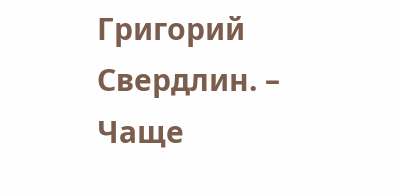Григорий Свердлин. – Чаще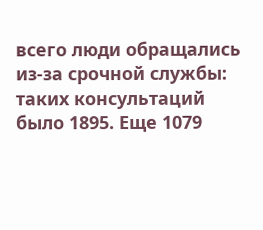всего люди обращались из-за срочной службы: таких консультаций было 1895. Еще 1079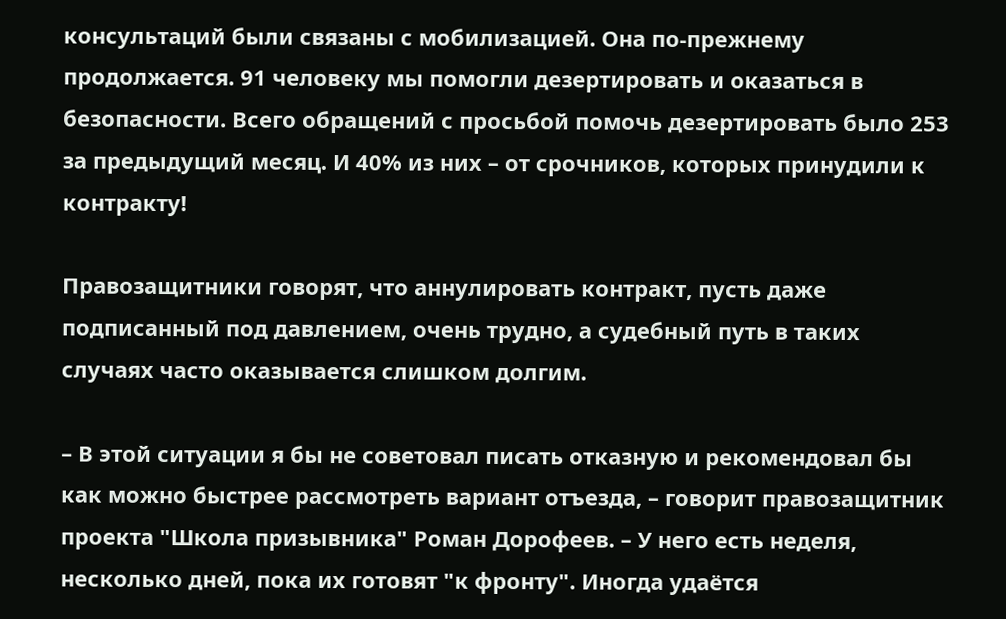консультаций были связаны с мобилизацией. Она по-прежнему продолжается. 91 человеку мы помогли дезертировать и оказаться в безопасности. Всего обращений с просьбой помочь дезертировать было 253 за предыдущий месяц. И 40% из них – от срочников, которых принудили к контракту!

Правозащитники говорят, что аннулировать контракт, пусть даже подписанный под давлением, очень трудно, а судебный путь в таких случаях часто оказывается слишком долгим.

– В этой ситуации я бы не советовал писать отказную и рекомендовал бы как можно быстрее рассмотреть вариант отъезда, – говорит правозащитник проекта "Школа призывника" Роман Дорофеев. – У него есть неделя, несколько дней, пока их готовят "к фронту". Иногда удаётся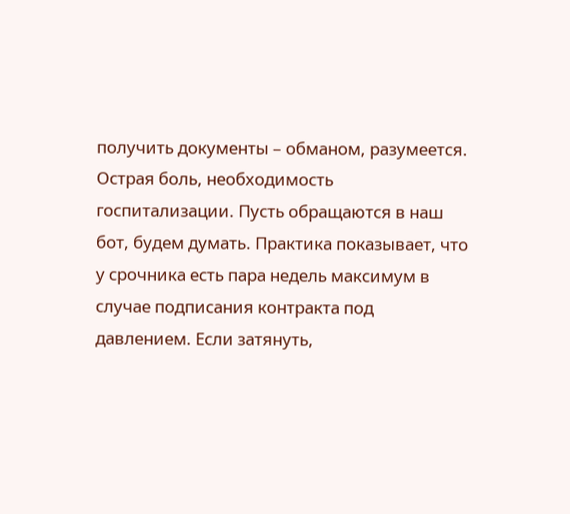получить документы – обманом, разумеется. Острая боль, необходимость госпитализации. Пусть обращаются в наш бот, будем думать. Практика показывает, что у срочника есть пара недель максимум в случае подписания контракта под давлением. Если затянуть,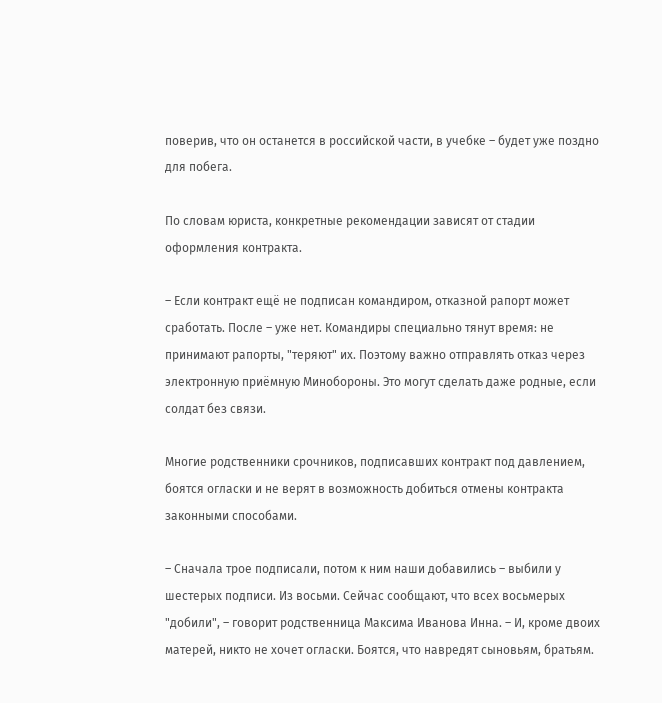поверив, что он останется в российской части, в учебке – будет уже поздно для побега.

По словам юриста, конкретные рекомендации зависят от стадии оформления контракта.

– Если контракт ещё не подписан командиром, отказной рапорт может сработать. После – уже нет. Командиры специально тянут время: не принимают рапорты, "теряют" их. Поэтому важно отправлять отказ через электронную приёмную Минобороны. Это могут сделать даже родные, если солдат без связи.

Многие родственники срочников, подписавших контракт под давлением, боятся огласки и не верят в возможность добиться отмены контракта законными способами.

– Сначала трое подписали, потом к ним наши добавились – выбили у шестерых подписи. Из восьми. Сейчас сообщают, что всех восьмерых "добили", – говорит родственница Максима Иванова Инна. – И, кроме двоих матерей, никто не хочет огласки. Боятся, что навредят сыновьям, братьям.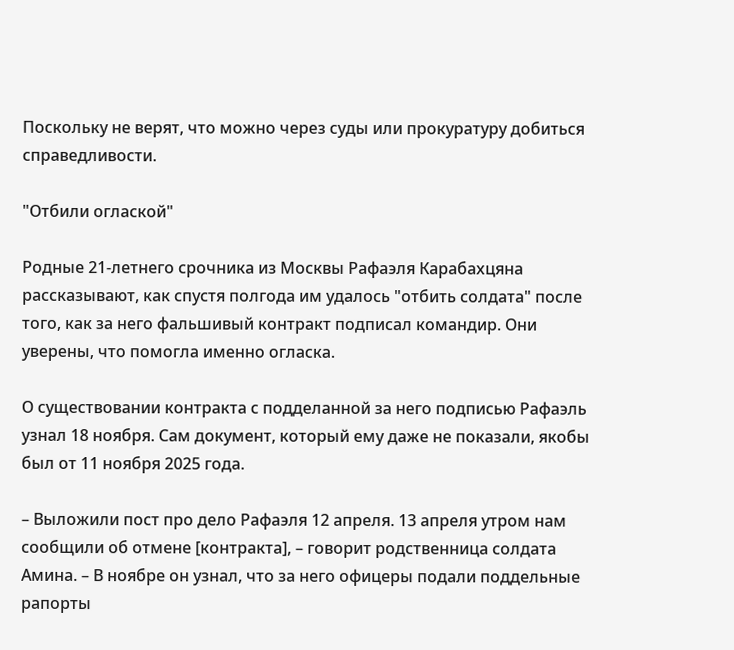Поскольку не верят, что можно через суды или прокуратуру добиться справедливости.

"Отбили оглаской"

Родные 21-летнего срочника из Москвы Рафаэля Карабахцяна рассказывают, как спустя полгода им удалось "отбить солдата" после того, как за него фальшивый контракт подписал командир. Они уверены, что помогла именно огласка.

О существовании контракта с подделанной за него подписью Рафаэль узнал 18 ноября. Сам документ, который ему даже не показали, якобы был от 11 ноября 2025 года.

– Выложили пост про дело Рафаэля 12 апреля. 13 апреля утром нам сообщили об отмене [контракта], – говорит родственница солдата Амина. – В ноябре он узнал, что за него офицеры подали поддельные рапорты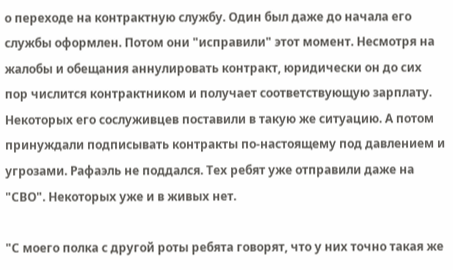о переходе на контрактную службу. Один был даже до начала его службы оформлен. Потом они "исправили" этот момент. Несмотря на жалобы и обещания аннулировать контракт, юридически он до сих пор числится контрактником и получает соответствующую зарплату. Некоторых его сослуживцев поставили в такую же ситуацию. А потом принуждали подписывать контракты по-настоящему под давлением и угрозами. Рафаэль не поддался. Тех ребят уже отправили даже на "СВО". Некоторых уже и в живых нет.

"С моего полка с другой роты ребята говорят, что у них точно такая же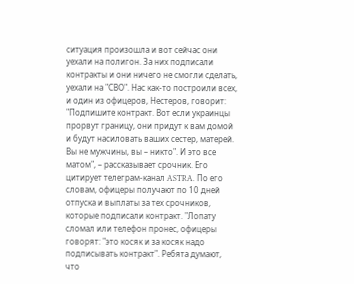ситуация произошла и вот сейчас они уехали на полигон. За них подписали контракты и они ничего не смогли сделать, уехали на "СВО". Нас как-то построили всех, и один из офицеров, Нестеров, говорит: "Подпишите контракт. Вот если украинцы прорвут границу, они придут к вам домой и будут насиловать ваших сестер, матерей. Вы не мужчины, вы – никто". И это все матом", – рассказывает срочник. Его цитирует телеграм-канал ASTRA. По его словам, офицеры получают по 10 дней отпуска и выплаты за тех срочников, которые подписали контракт. "Лопату сломал или телефон пронес, офицеры говорят: "это косяк и за косяк надо подписывать контракт". Ребята думают, что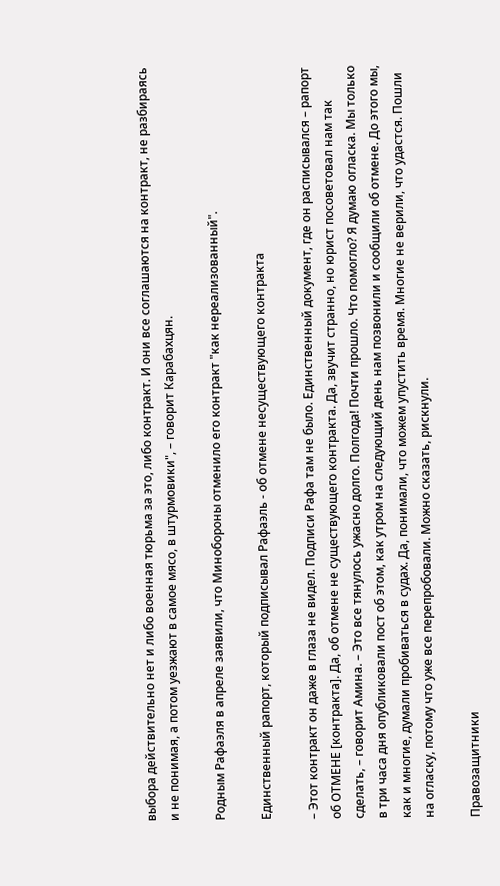выбора действительно нет и либо военная тюрьма за это, либо контракт. И они все соглашаются на контракт, не разбираясь и не понимая, а потом уезжают в самое мясо, в штурмовики", – говорит Карабахцян.

Родным Рафаэля в апреле заявили, что Минобороны отменило его контракт "как нереализованный".

Единственный рапорт, который подписывал Рафаэль - об отмене несуществующего контракта

– Этот контракт он даже в глаза не видел. Подписи Рафа там не было. Единственный документ, где он расписывался – рапорт об ОТМЕНЕ [контракта]. Да, об отмене не существующего контракта. Да, звучит странно, но юрист посоветовал нам так сделать, – говорит Амина. – Это все тянулось ужасно долго. Полгода! Почти прошло. Что помогло? Я думаю огласка. Мы только в три часа дня опубликовали пост об этом, как утром на следующий день нам позвонили и сообщили об отмене. До этого мы, как и многие, думали пробиваться в судах. Да, понимали, что можем упустить время. Многие не верили, что удастся. Пошли на огласку, потому что уже все перепробовали. Можно сказать, рискнули.

Правозащитники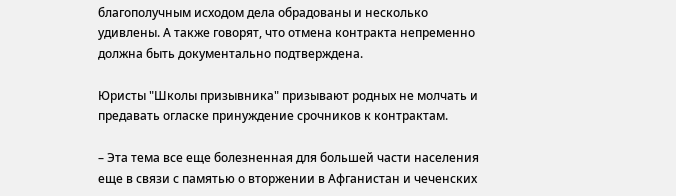благополучным исходом дела обрадованы и несколько удивлены. А также говорят, что отмена контракта непременно должна быть документально подтверждена.

Юристы "Школы призывника" призывают родных не молчать и предавать огласке принуждение срочников к контрактам.

– Эта тема все еще болезненная для большей части населения еще в связи с памятью о вторжении в Афганистан и чеченских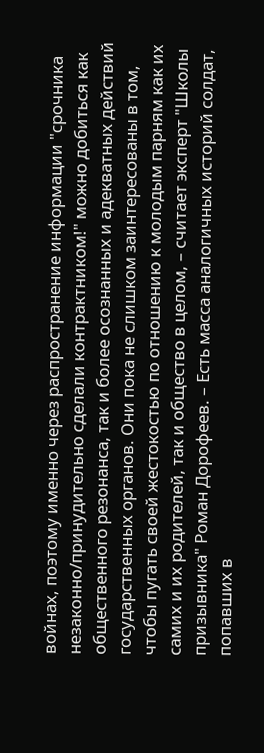войнах, поэтому именно через распространение информации "срочника незаконно/принудительно сделали контрактником!" можно добиться как общественного резонанса, так и более осознанных и адекватных действий государственных органов. Они пока не слишком заинтересованы в том, чтобы пугать своей жестокостью по отношению к молодым парням как их самих и их родителей, так и общество в целом, – считает эксперт "Школы призывника" Роман Дорофеев. – Есть масса аналогичных историй солдат, попавших в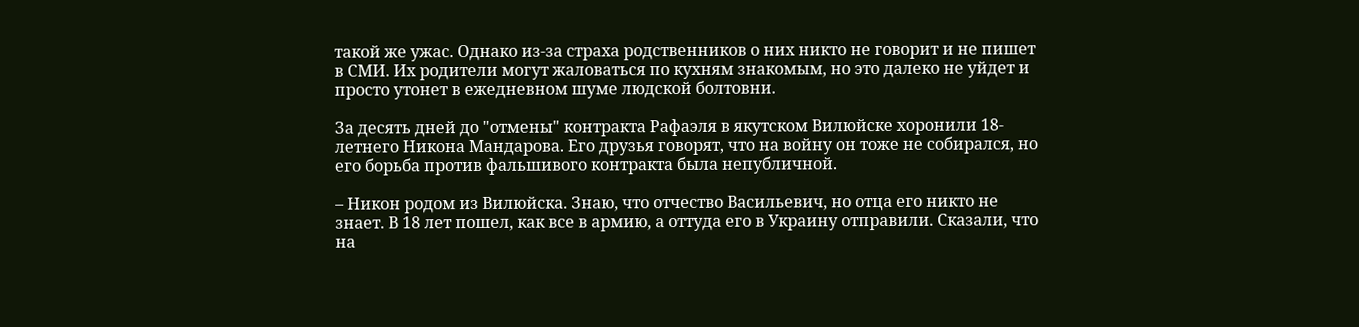такой же ужас. Однако из-за страха родственников о них никто не говорит и не пишет в СМИ. Их родители могут жаловаться по кухням знакомым, но это далеко не уйдет и просто утонет в ежедневном шуме людской болтовни.

За десять дней до "отмены" контракта Рафаэля в якутском Вилюйске хоронили 18-летнего Никона Мандарова. Его друзья говорят, что на войну он тоже не собирался, но его борьба против фальшивого контракта была непубличной.

– Никон родом из Вилюйска. Знаю, что отчество Васильевич, но отца его никто не знает. В 18 лет пошел, как все в армию, а оттуда его в Украину отправили. Сказали, что на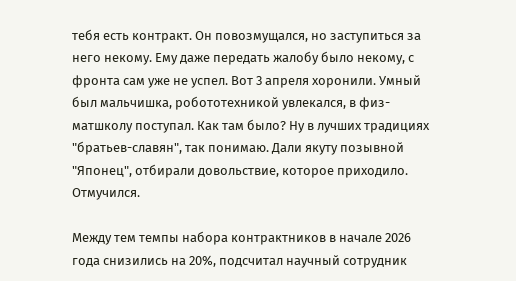тебя есть контракт. Он повозмущался, но заступиться за него некому. Ему даже передать жалобу было некому, с фронта сам уже не успел. Вот 3 апреля хоронили. Умный был мальчишка, робототехникой увлекался, в физ-матшколу поступал. Как там было? Ну в лучших традициях "братьев-славян", так понимаю. Дали якуту позывной "Японец", отбирали довольствие, которое приходило. Отмучился.

Между тем темпы набора контрактников в начале 2026 года снизились на 20%, подсчитал научный сотрудник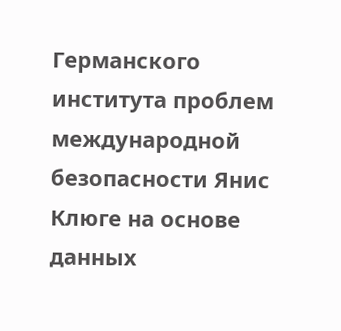Германского института проблем международной безопасности Янис Клюге на основе данных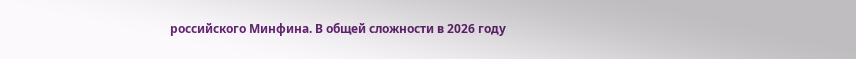российского Минфина. В общей сложности в 2026 году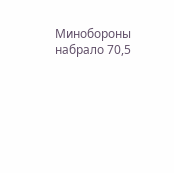Минобороны набрало 70,5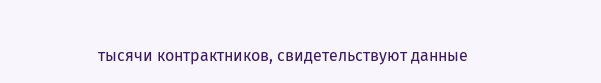тысячи контрактников, свидетельствуют данные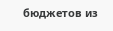бюджетов из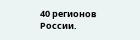40 регионов России.